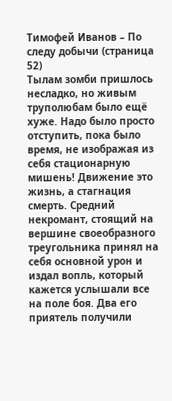Тимофей Иванов – По следу добычи (страница 52)
Тылам зомби пришлось несладко, но живым труполюбам было ещё хуже. Надо было просто отступить, пока было время, не изображая из себя стационарную мишень! Движение это жизнь, а стагнация смерть. Средний некромант, стоящий на вершине своеобразного треугольника принял на себя основной урон и издал вопль, который кажется услышали все на поле боя. Два его приятель получили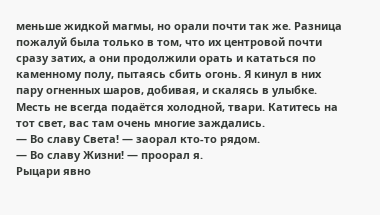меньше жидкой магмы, но орали почти так же. Разница пожалуй была только в том, что их центровой почти сразу затих, а они продолжили орать и кататься по каменному полу, пытаясь сбить огонь. Я кинул в них пару огненных шаров, добивая, и скалясь в улыбке. Месть не всегда подаётся холодной, твари. Катитесь на тот свет, вас там очень многие заждались.
— Во славу Света! — заорал кто-то рядом.
— Во славу Жизни! — проорал я.
Рыцари явно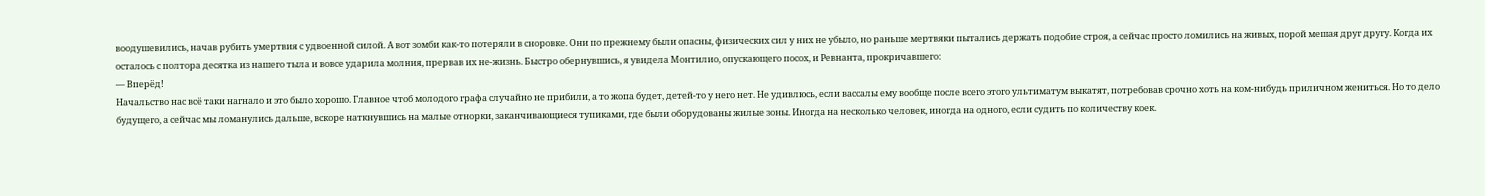воодушевились, начав рубить умертвия с удвоенной силой. А вот зомби как-то потеряли в сноровке. Они по прежнему были опасны, физических сил у них не убыло, но раньше мертвяки пытались держать подобие строя, а сейчас просто ломились на живых, порой мешая друг другу. Когда их осталось с полтора десятка из нашего тыла и вовсе ударила молния, прервав их не-жизнь. Быстро обернувшись, я увидела Монтилио, опускающего посох, и Ревнанта, прокричавшего:
— Вперёд!
Начальство нас всё таки нагнало и это было хорошо. Главное чтоб молодого графа случайно не прибили, а то жопа будет, детей-то у него нет. Не удивлюсь, если вассалы ему вообще после всего этого ультиматум выкатят, потребовав срочно хоть на ком-нибудь приличном жениться. Но то дело будущего, а сейчас мы ломанулись дальше, вскоре наткнувшись на малые отнорки, заканчивающиеся тупиками, где были оборудованы жилые зоны. Иногда на несколько человек, иногда на одного, если судить по количеству коек.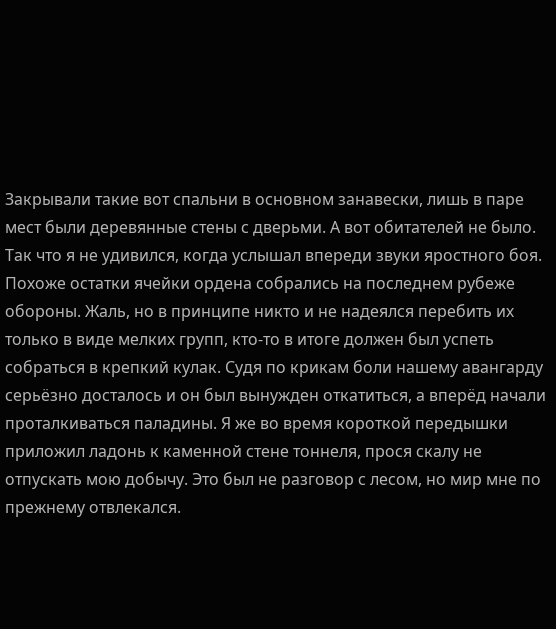Закрывали такие вот спальни в основном занавески, лишь в паре мест были деревянные стены с дверьми. А вот обитателей не было.
Так что я не удивился, когда услышал впереди звуки яростного боя. Похоже остатки ячейки ордена собрались на последнем рубеже обороны. Жаль, но в принципе никто и не надеялся перебить их только в виде мелких групп, кто-то в итоге должен был успеть собраться в крепкий кулак. Судя по крикам боли нашему авангарду серьёзно досталось и он был вынужден откатиться, а вперёд начали проталкиваться паладины. Я же во время короткой передышки приложил ладонь к каменной стене тоннеля, прося скалу не отпускать мою добычу. Это был не разговор с лесом, но мир мне по прежнему отвлекался.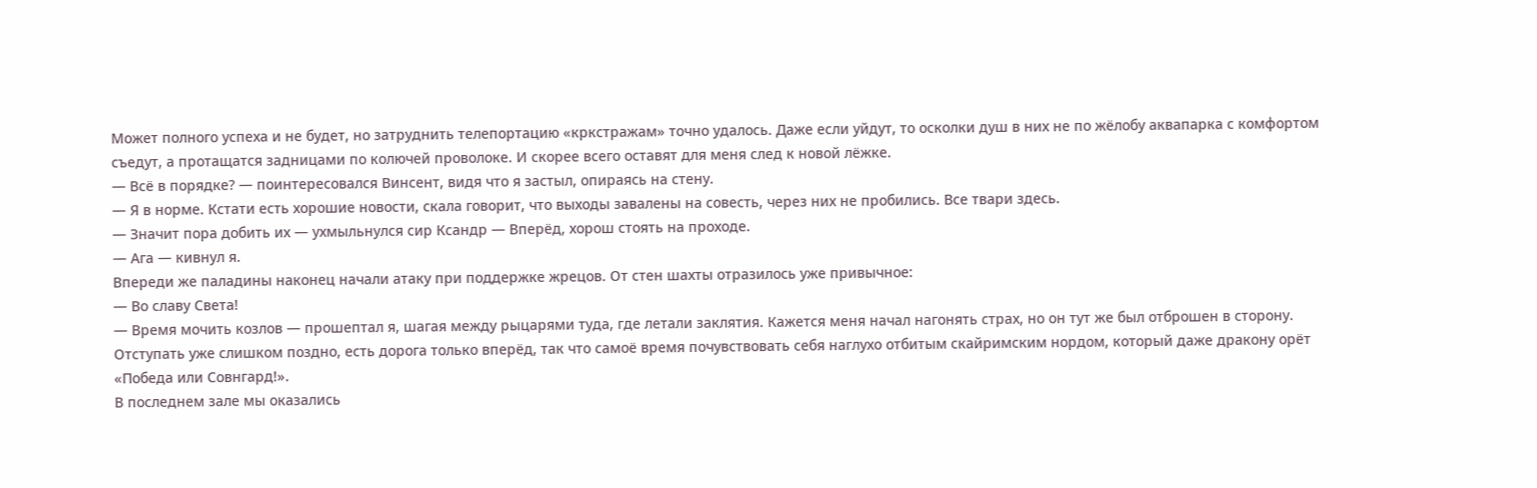Может полного успеха и не будет, но затруднить телепортацию «кркстражам» точно удалось. Даже если уйдут, то осколки душ в них не по жёлобу аквапарка с комфортом съедут, а протащатся задницами по колючей проволоке. И скорее всего оставят для меня след к новой лёжке.
— Всё в порядке? — поинтересовался Винсент, видя что я застыл, опираясь на стену.
— Я в норме. Кстати есть хорошие новости, скала говорит, что выходы завалены на совесть, через них не пробились. Все твари здесь.
— Значит пора добить их — ухмыльнулся сир Ксандр — Вперёд, хорош стоять на проходе.
— Ага — кивнул я.
Впереди же паладины наконец начали атаку при поддержке жрецов. От стен шахты отразилось уже привычное:
— Во славу Света!
— Время мочить козлов — прошептал я, шагая между рыцарями туда, где летали заклятия. Кажется меня начал нагонять страх, но он тут же был отброшен в сторону. Отступать уже слишком поздно, есть дорога только вперёд, так что самоё время почувствовать себя наглухо отбитым скайримским нордом, который даже дракону орёт «Победа или Совнгард!».
В последнем зале мы оказались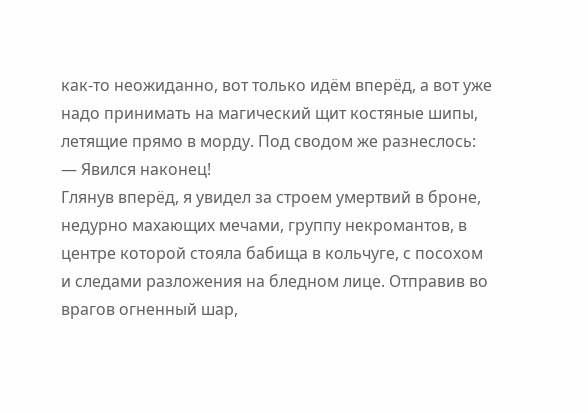как-то неожиданно, вот только идём вперёд, а вот уже надо принимать на магический щит костяные шипы, летящие прямо в морду. Под сводом же разнеслось:
— Явился наконец!
Глянув вперёд, я увидел за строем умертвий в броне, недурно махающих мечами, группу некромантов, в центре которой стояла бабища в кольчуге, с посохом и следами разложения на бледном лице. Отправив во врагов огненный шар,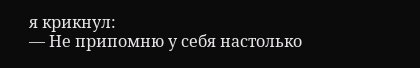я крикнул:
— Не припомню у себя настолько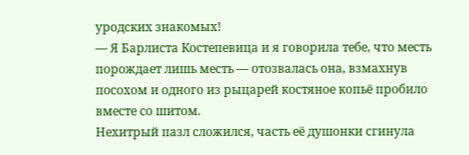уродских знакомых!
— Я Барлиста Костепевица и я говорила тебе, что месть порождает лишь месть — отозвалась она, взмахнув посохом и одного из рыцарей костяное копьё пробило вместе со шитом.
Нехитрый пазл сложился, часть её душонки сгинула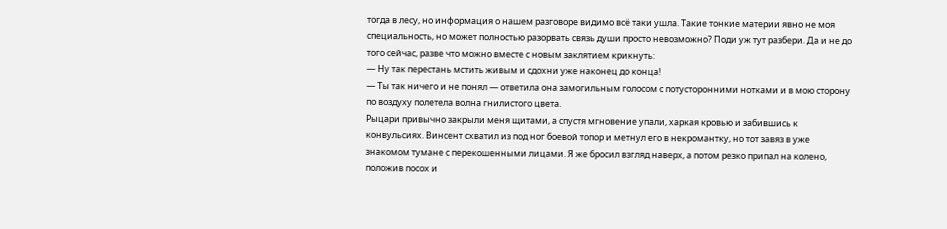тогда в лесу, но информация о нашем разговоре видимо всё таки ушла. Такие тонкие материи явно не моя специальность, но может полностью разорвать связь души просто невозможно? Поди уж тут разбери. Да и не до того сейчас, разве что можно вместе с новым заклятием крикнуть:
— Ну так перестань мстить живым и сдохни уже наконец до конца!
— Ты так ничего и не понял — ответила она замогильным голосом с потусторонними нотками и в мою сторону по воздуху полетела волна гнилистого цвета.
Рыцари привычно закрыли меня щитами, а спустя мгновение упали, харкая кровью и забившись к конвульсиях. Винсент схватил из под ног боевой топор и метнул его в некромантку, но тот завяз в уже знакомом тумане с перекошенными лицами. Я же бросил взгляд наверх, а потом резко припал на колено, положив посох и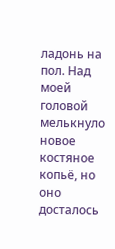ладонь на пол. Над моей головой мелькнуло новое костяное копьё, но оно досталось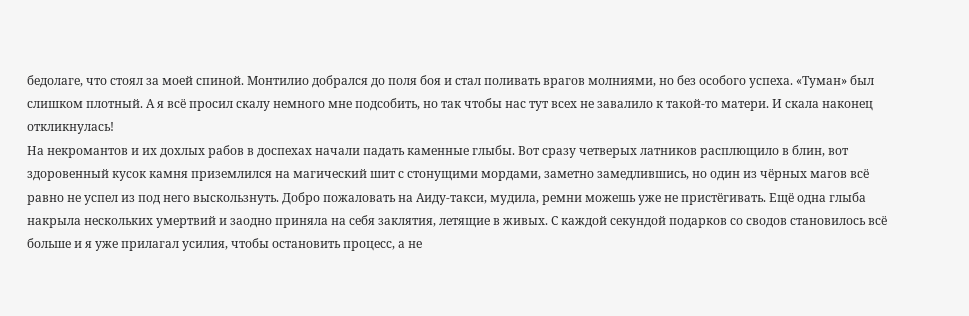бедолаге, что стоял за моей спиной. Монтилио добрался до поля боя и стал поливать врагов молниями, но без особого успеха. «Туман» был слишком плотный. А я всё просил скалу немного мне подсобить, но так чтобы нас тут всех не завалило к такой-то матери. И скала наконец откликнулась!
На некромантов и их дохлых рабов в доспехах начали падать каменные глыбы. Вот сразу четверых латников расплющило в блин, вот здоровенный кусок камня приземлился на магический шит с стонущими мордами, заметно замедлившись, но один из чёрных магов всё равно не успел из под него выскользнуть. Добро пожаловать на Аиду-такси, мудила, ремни можешь уже не пристёгивать. Ещё одна глыба накрыла нескольких умертвий и заодно приняла на себя заклятия, летящие в живых. С каждой секундой подарков со сводов становилось всё больше и я уже прилагал усилия, чтобы остановить процесс, а не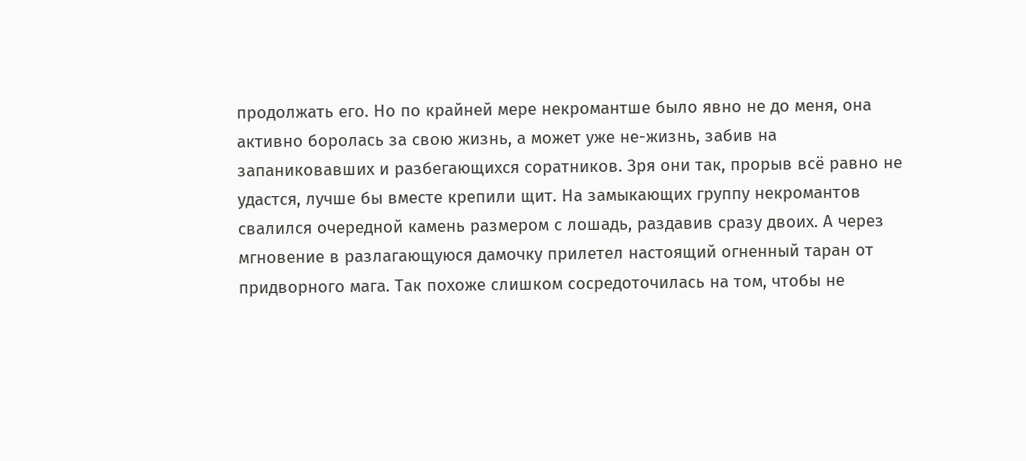продолжать его. Но по крайней мере некромантше было явно не до меня, она активно боролась за свою жизнь, а может уже не-жизнь, забив на запаниковавших и разбегающихся соратников. Зря они так, прорыв всё равно не удастся, лучше бы вместе крепили щит. На замыкающих группу некромантов свалился очередной камень размером с лошадь, раздавив сразу двоих. А через мгновение в разлагающуюся дамочку прилетел настоящий огненный таран от придворного мага. Так похоже слишком сосредоточилась на том, чтобы не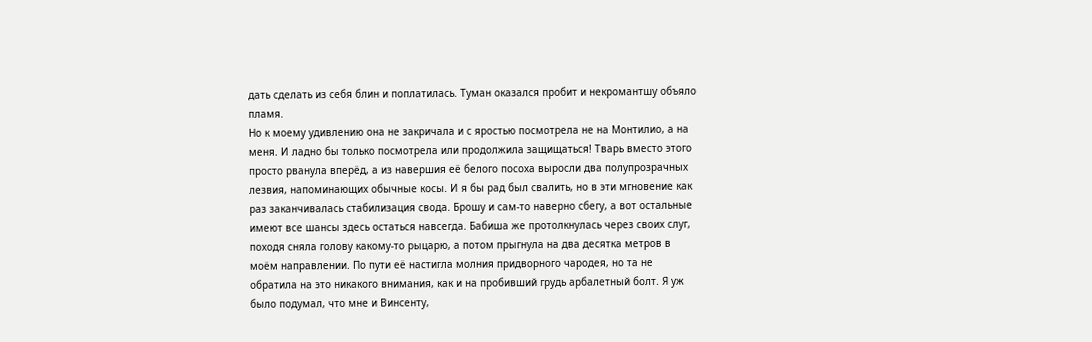дать сделать из себя блин и поплатилась. Туман оказался пробит и некромантшу объяло пламя.
Но к моему удивлению она не закричала и с яростью посмотрела не на Монтилио, а на меня. И ладно бы только посмотрела или продолжила защищаться! Тварь вместо этого просто рванула вперёд, а из навершия её белого посоха выросли два полупрозрачных лезвия, напоминающих обычные косы. И я бы рад был свалить, но в эти мгновение как раз заканчивалась стабилизация свода. Брошу и сам-то наверно сбегу, а вот остальные имеют все шансы здесь остаться навсегда. Бабиша же протолкнулась через своих слуг, походя сняла голову какому-то рыцарю, а потом прыгнула на два десятка метров в моём направлении. По пути её настигла молния придворного чародея, но та не обратила на это никакого внимания, как и на пробивший грудь арбалетный болт. Я уж было подумал, что мне и Винсенту,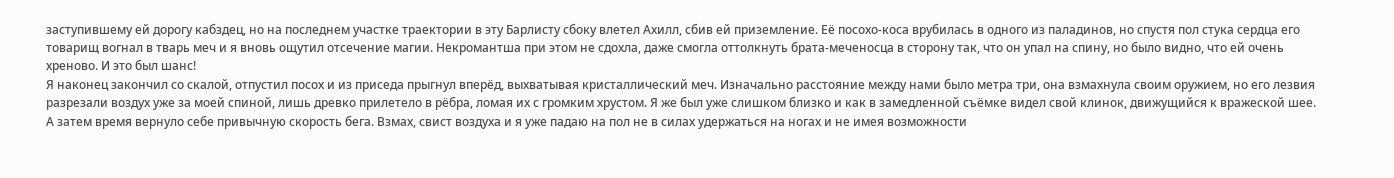заступившему ей дорогу кабздец, но на последнем участке траектории в эту Барлисту сбоку влетел Ахилл, сбив ей приземление. Её посохо-коса врубилась в одного из паладинов, но спустя пол стука сердца его товарищ вогнал в тварь меч и я вновь ощутил отсечение магии. Некромантша при этом не сдохла, даже смогла оттолкнуть брата-меченосца в сторону так, что он упал на спину, но было видно, что ей очень хреново. И это был шанс!
Я наконец закончил со скалой, отпустил посох и из приседа прыгнул вперёд, выхватывая кристаллический меч. Изначально расстояние между нами было метра три, она взмахнула своим оружием, но его лезвия разрезали воздух уже за моей спиной, лишь древко прилетело в рёбра, ломая их с громким хрустом. Я же был уже слишком близко и как в замедленной съёмке видел свой клинок, движущийся к вражеской шее. А затем время вернуло себе привычную скорость бега. Взмах, свист воздуха и я уже падаю на пол не в силах удержаться на ногах и не имея возможности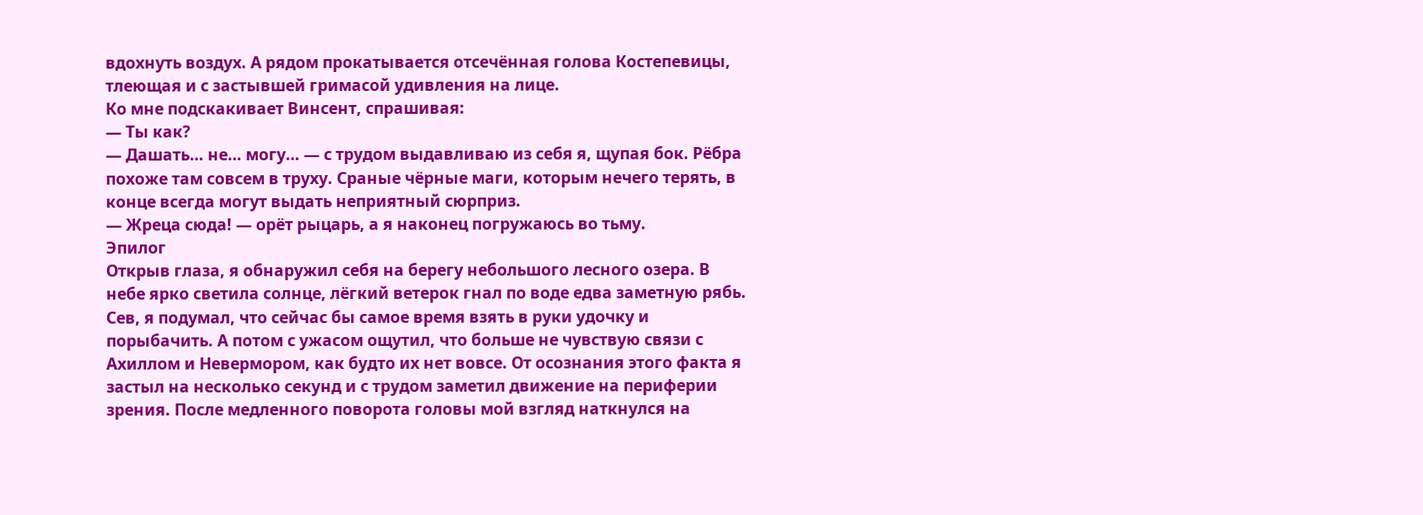вдохнуть воздух. А рядом прокатывается отсечённая голова Костепевицы, тлеющая и с застывшей гримасой удивления на лице.
Ко мне подскакивает Винсент, спрашивая:
— Ты как?
— Дашать… не… могу… — с трудом выдавливаю из себя я, щупая бок. Рёбра похоже там совсем в труху. Сраные чёрные маги, которым нечего терять, в конце всегда могут выдать неприятный сюрприз.
— Жреца сюда! — орёт рыцарь, а я наконец погружаюсь во тьму.
Эпилог
Открыв глаза, я обнаружил себя на берегу небольшого лесного озера. В небе ярко светила солнце, лёгкий ветерок гнал по воде едва заметную рябь. Сев, я подумал, что сейчас бы самое время взять в руки удочку и порыбачить. А потом с ужасом ощутил, что больше не чувствую связи с Ахиллом и Невермором, как будто их нет вовсе. От осознания этого факта я застыл на несколько секунд и с трудом заметил движение на периферии зрения. После медленного поворота головы мой взгляд наткнулся на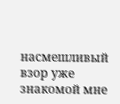насмешливый взор уже знакомой мне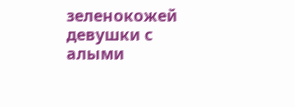зеленокожей девушки с алыми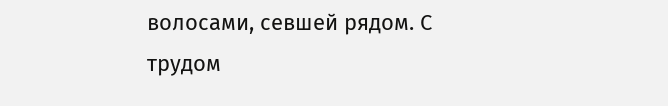волосами, севшей рядом. С трудом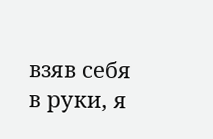взяв себя в руки, я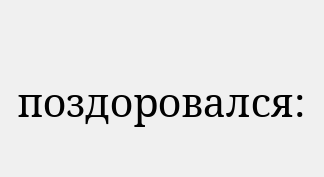поздоровался: